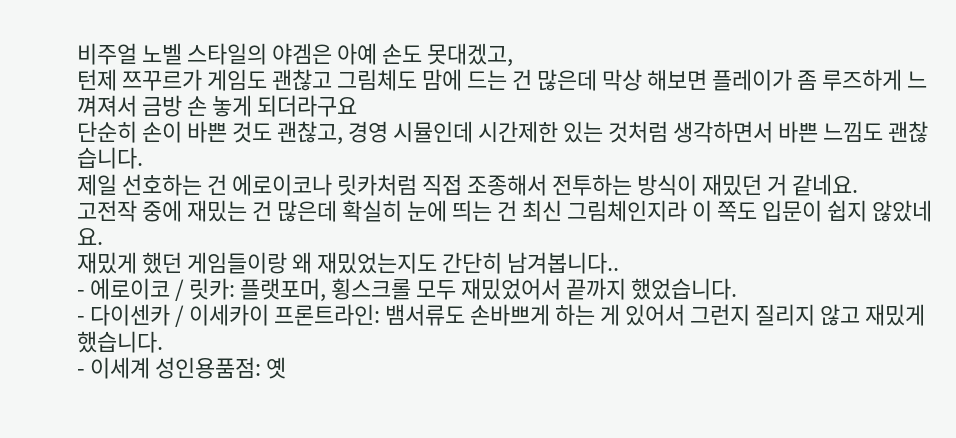비주얼 노벨 스타일의 야겜은 아예 손도 못대겠고,
턴제 쯔꾸르가 게임도 괜찮고 그림체도 맘에 드는 건 많은데 막상 해보면 플레이가 좀 루즈하게 느껴져서 금방 손 놓게 되더라구요
단순히 손이 바쁜 것도 괜찮고, 경영 시뮬인데 시간제한 있는 것처럼 생각하면서 바쁜 느낌도 괜찮습니다.
제일 선호하는 건 에로이코나 릿카처럼 직접 조종해서 전투하는 방식이 재밌던 거 같네요.
고전작 중에 재밌는 건 많은데 확실히 눈에 띄는 건 최신 그림체인지라 이 쪽도 입문이 쉽지 않았네요.
재밌게 했던 게임들이랑 왜 재밌었는지도 간단히 남겨봅니다..
- 에로이코 / 릿카: 플랫포머, 횡스크롤 모두 재밌었어서 끝까지 했었습니다.
- 다이센카 / 이세카이 프론트라인: 뱀서류도 손바쁘게 하는 게 있어서 그런지 질리지 않고 재밌게 했습니다.
- 이세계 성인용품점: 옛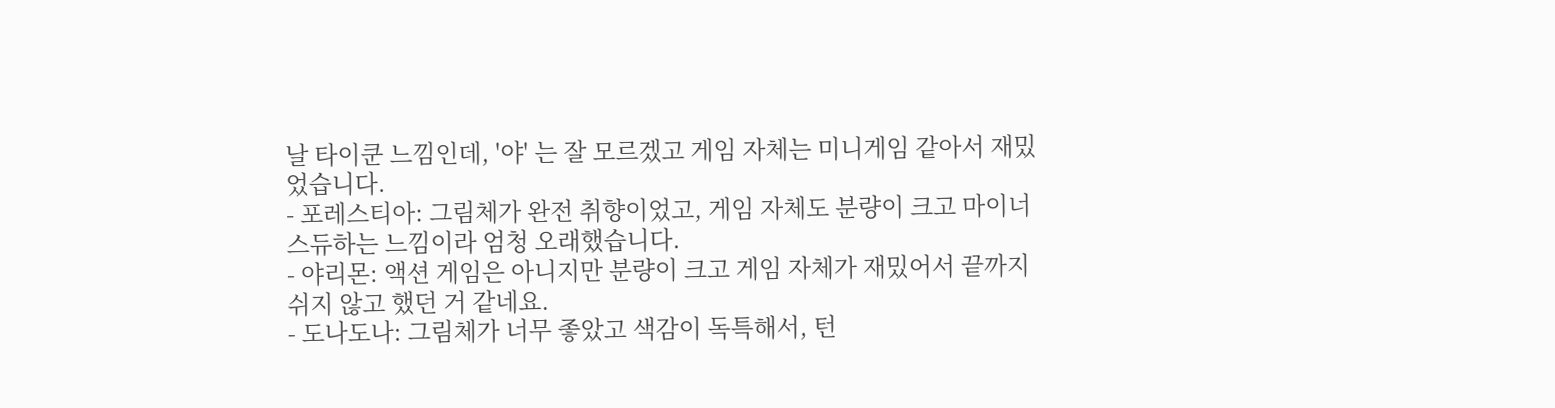날 타이쿤 느낌인데, '야' 는 잘 모르겠고 게임 자체는 미니게임 같아서 재밌었습니다.
- 포레스티아: 그림체가 완전 취향이었고, 게임 자체도 분량이 크고 마이너 스듀하는 느낌이라 엄청 오래했습니다.
- 야리몬: 액션 게임은 아니지만 분량이 크고 게임 자체가 재밌어서 끝까지 쉬지 않고 했던 거 같네요.
- 도나도나: 그림체가 너무 좋았고 색감이 독특해서, 턴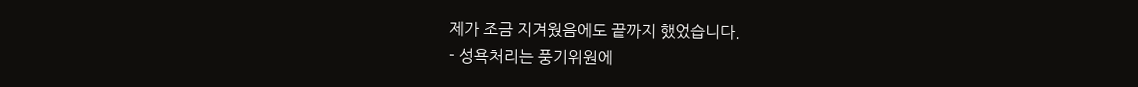제가 조금 지겨웠음에도 끝까지 했었습니다.
- 성욕처리는 풍기위원에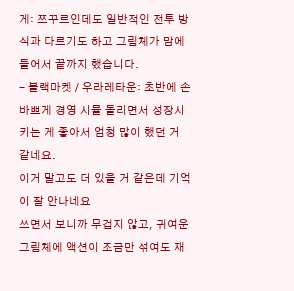게: 쯔꾸르인데도 일반적인 전투 방식과 다르기도 하고 그림체가 맘에 들어서 끝까지 했습니다.
- 블랙마켓 / 우라레타운: 초반에 손바쁘게 경영 시뮬 돌리면서 성장시키는 게 좋아서 엄청 많이 했던 거 같네요.
이거 말고도 더 있읕 거 같은데 기억이 잘 안나네요
쓰면서 보니까 무겁지 않고, 귀여운 그림체에 액션이 조금만 섞여도 재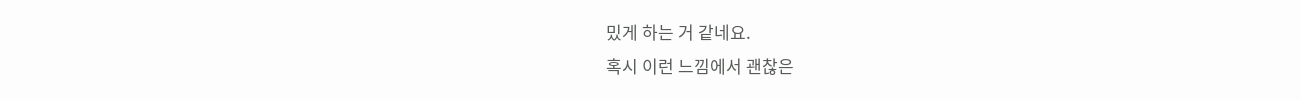밌게 하는 거 같네요.
혹시 이런 느낌에서 괜찮은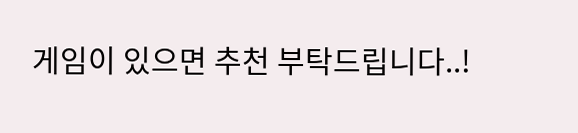게임이 있으면 추천 부탁드립니다..!